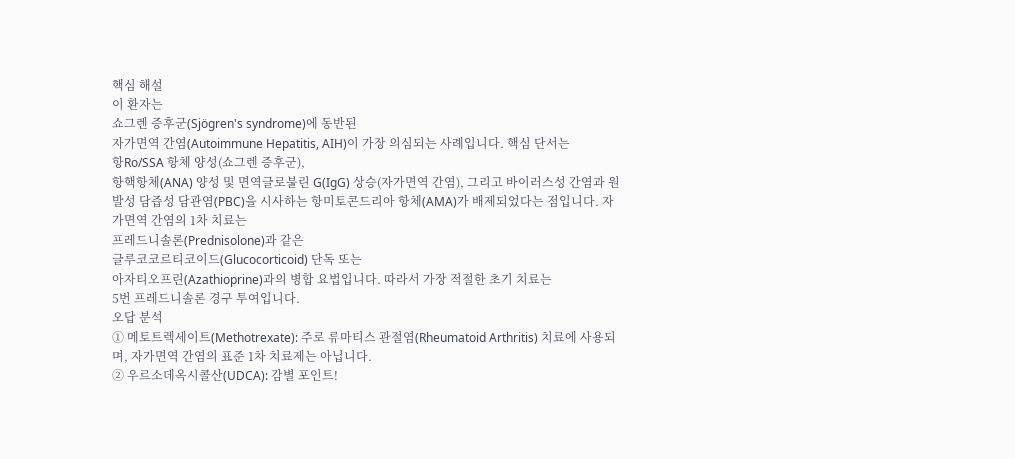핵심 해설
이 환자는
쇼그렌 증후군(Sjögren's syndrome)에 동반된
자가면역 간염(Autoimmune Hepatitis, AIH)이 가장 의심되는 사례입니다. 핵심 단서는
항Ro/SSA 항체 양성(쇼그렌 증후군),
항핵항체(ANA) 양성 및 면역글로불린 G(IgG) 상승(자가면역 간염), 그리고 바이러스성 간염과 원발성 담즙성 담관염(PBC)을 시사하는 항미토콘드리아 항체(AMA)가 배제되었다는 점입니다. 자가면역 간염의 1차 치료는
프레드니솔론(Prednisolone)과 같은
글루코코르티코이드(Glucocorticoid) 단독 또는
아자티오프린(Azathioprine)과의 병합 요법입니다. 따라서 가장 적절한 초기 치료는
5번 프레드니솔론 경구 투여입니다.
오답 분석
① 메토트렉세이트(Methotrexate): 주로 류마티스 관절염(Rheumatoid Arthritis) 치료에 사용되며, 자가면역 간염의 표준 1차 치료제는 아닙니다.
② 우르소데옥시콜산(UDCA): 감별 포인트!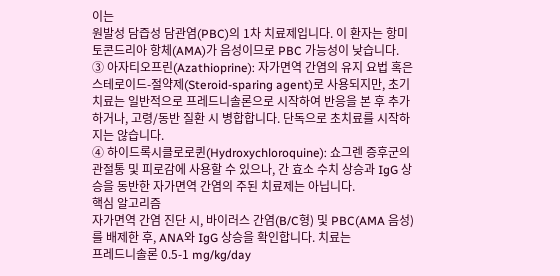이는
원발성 담즙성 담관염(PBC)의 1차 치료제입니다. 이 환자는 항미토콘드리아 항체(AMA)가 음성이므로 PBC 가능성이 낮습니다.
③ 아자티오프린(Azathioprine): 자가면역 간염의 유지 요법 혹은 스테로이드-절약제(Steroid-sparing agent)로 사용되지만, 초기 치료는 일반적으로 프레드니솔론으로 시작하여 반응을 본 후 추가하거나, 고령/동반 질환 시 병합합니다. 단독으로 초치료를 시작하지는 않습니다.
④ 하이드록시클로로퀸(Hydroxychloroquine): 쇼그렌 증후군의 관절통 및 피로감에 사용할 수 있으나, 간 효소 수치 상승과 IgG 상승을 동반한 자가면역 간염의 주된 치료제는 아닙니다.
핵심 알고리즘
자가면역 간염 진단 시, 바이러스 간염(B/C형) 및 PBC(AMA 음성)를 배제한 후, ANA와 IgG 상승을 확인합니다. 치료는
프레드니솔론 0.5-1 mg/kg/day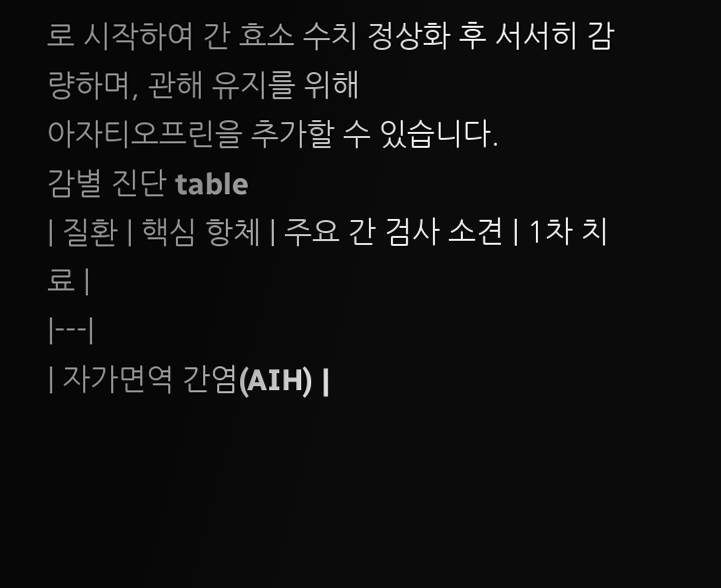로 시작하여 간 효소 수치 정상화 후 서서히 감량하며, 관해 유지를 위해
아자티오프린을 추가할 수 있습니다.
감별 진단 table
| 질환 | 핵심 항체 | 주요 간 검사 소견 | 1차 치료 |
|---|
| 자가면역 간염(AIH) |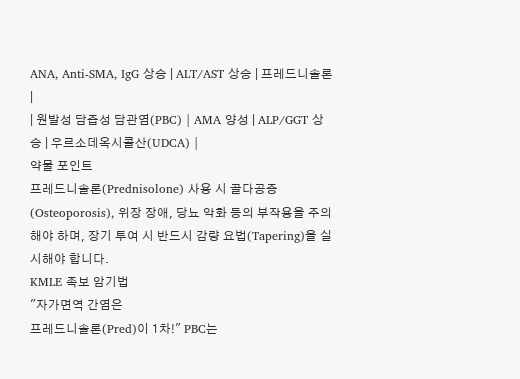ANA, Anti-SMA, IgG 상승 | ALT/AST 상승 | 프레드니솔론 |
| 원발성 담즙성 담관염(PBC) | AMA 양성 | ALP/GGT 상승 | 우르소데옥시콜산(UDCA) |
약물 포인트
프레드니솔론(Prednisolone) 사용 시 골다공증(Osteoporosis), 위장 장애, 당뇨 악화 등의 부작용을 주의해야 하며, 장기 투여 시 반드시 감량 요법(Tapering)을 실시해야 합니다.
KMLE 족보 암기법
"자가면역 간염은
프레드니솔론(Pred)이 1차!" PBC는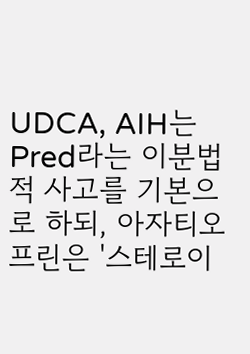UDCA, AIH는 Pred라는 이분법적 사고를 기본으로 하되, 아자티오프린은 '스테로이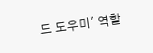드 도우미' 역할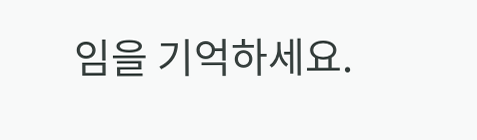임을 기억하세요.